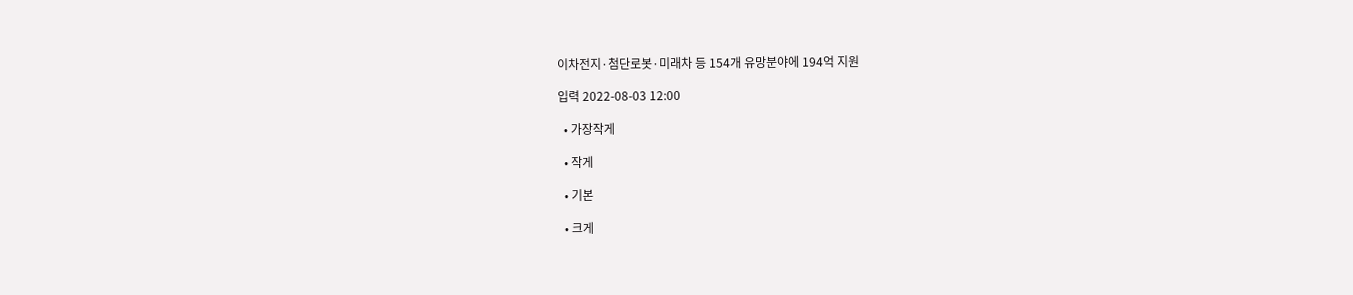이차전지·첨단로봇·미래차 등 154개 유망분야에 194억 지원

입력 2022-08-03 12:00

  • 가장작게

  • 작게

  • 기본

  • 크게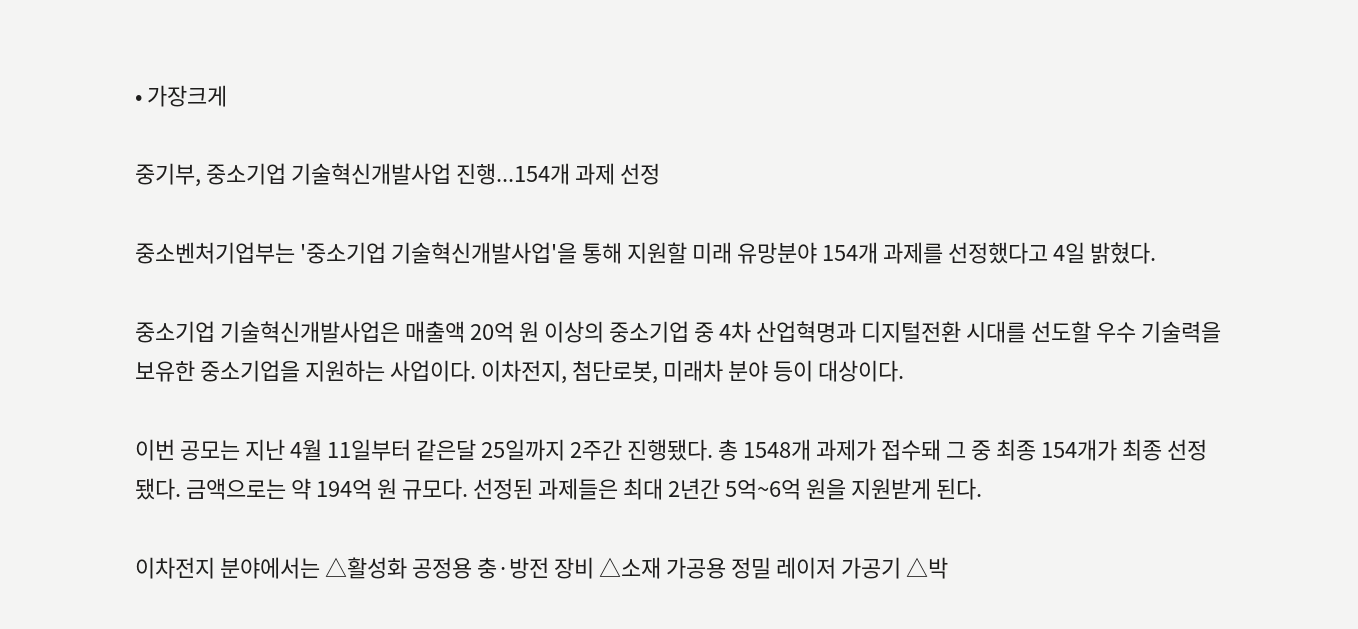• 가장크게

중기부, 중소기업 기술혁신개발사업 진행...154개 과제 선정

중소벤처기업부는 '중소기업 기술혁신개발사업'을 통해 지원할 미래 유망분야 154개 과제를 선정했다고 4일 밝혔다.

중소기업 기술혁신개발사업은 매출액 20억 원 이상의 중소기업 중 4차 산업혁명과 디지털전환 시대를 선도할 우수 기술력을 보유한 중소기업을 지원하는 사업이다. 이차전지, 첨단로봇, 미래차 분야 등이 대상이다.

이번 공모는 지난 4월 11일부터 같은달 25일까지 2주간 진행됐다. 총 1548개 과제가 접수돼 그 중 최종 154개가 최종 선정됐다. 금액으로는 약 194억 원 규모다. 선정된 과제들은 최대 2년간 5억~6억 원을 지원받게 된다.

이차전지 분야에서는 △활성화 공정용 충·방전 장비 △소재 가공용 정밀 레이저 가공기 △박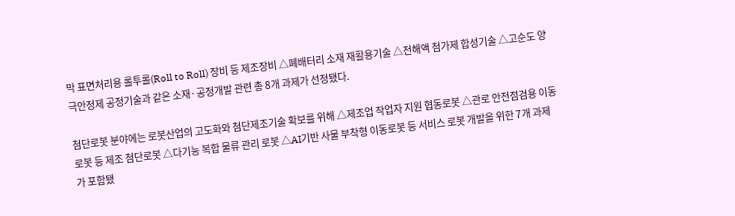막 표면처리용 롤투롤(Roll to Roll) 장비 등 제조장비 △폐배터리 소재 재활용기술 △전해액 첨가제 합성기술 △고순도 양극안정제 공정기술과 같은 소재·공정개발 관련 총 8개 과제가 선정됐다.

첨단로봇 분야에는 로봇산업의 고도화와 첨단제조기술 확보를 위해 △제조업 작업자 지원 협동로봇 △관로 안전점검용 이동로봇 등 제조 첨단로봇 △다기능 복합 물류 관리 로봇 △AI기반 사물 부착형 이동로봇 등 서비스 로봇 개발을 위한 7개 과제가 포함됐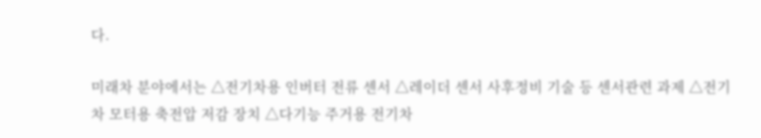다.

미래차 분야에서는 △전기차용 인버터 전류 센서 △레이더 센서 사후정비 기술 등 센서관련 과제 △전기차 모터용 축전압 저감 장치 △다기능 주거용 전기차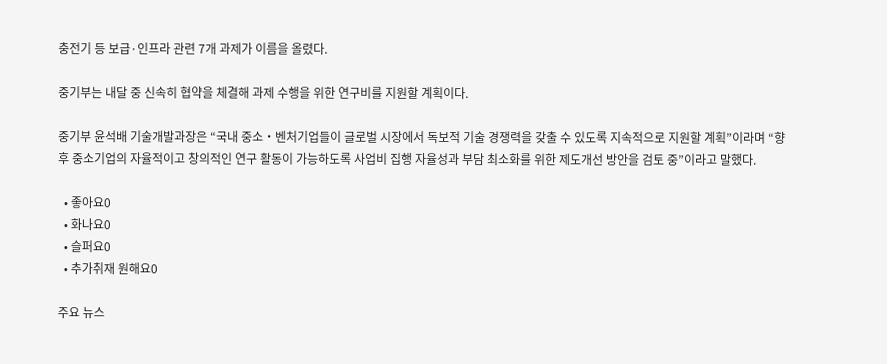충전기 등 보급·인프라 관련 7개 과제가 이름을 올렸다.

중기부는 내달 중 신속히 협약을 체결해 과제 수행을 위한 연구비를 지원할 계획이다.

중기부 윤석배 기술개발과장은 “국내 중소‧벤처기업들이 글로벌 시장에서 독보적 기술 경쟁력을 갖출 수 있도록 지속적으로 지원할 계획”이라며 “향후 중소기업의 자율적이고 창의적인 연구 활동이 가능하도록 사업비 집행 자율성과 부담 최소화를 위한 제도개선 방안을 검토 중”이라고 말했다.

  • 좋아요0
  • 화나요0
  • 슬퍼요0
  • 추가취재 원해요0

주요 뉴스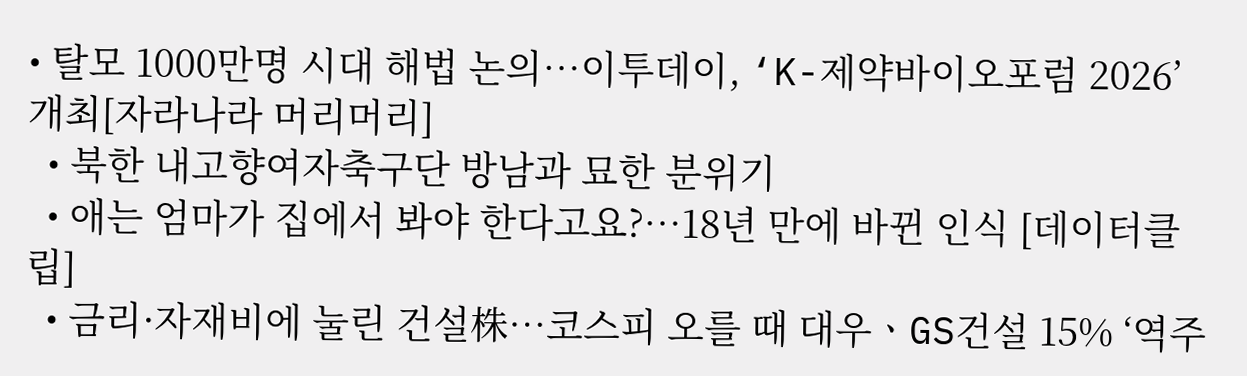• 탈모 1000만명 시대 해법 논의…이투데이, ‘K-제약바이오포럼 2026’ 개최[자라나라 머리머리]
  • 북한 내고향여자축구단 방남과 묘한 분위기
  • 애는 엄마가 집에서 봐야 한다고요?…18년 만에 바뀐 인식 [데이터클립]
  • 금리·자재비에 눌린 건설株…코스피 오를 때 대우ㆍGS건설 15% ‘역주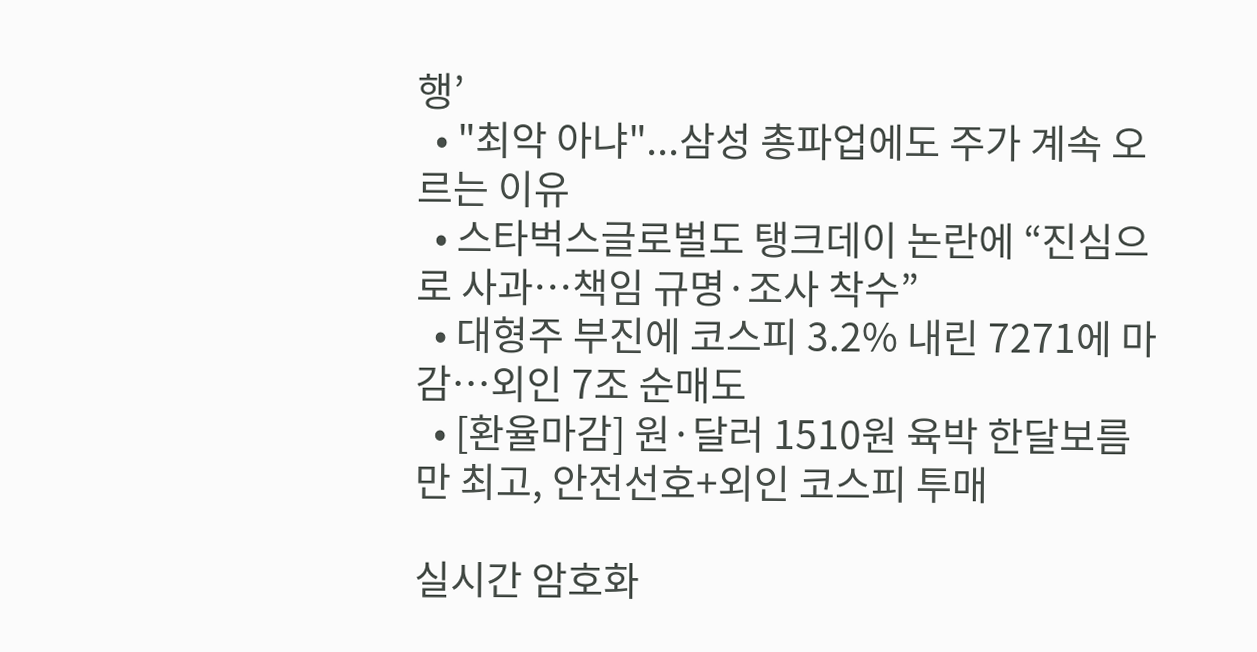행’
  • "최악 아냐"...삼성 총파업에도 주가 계속 오르는 이유
  • 스타벅스글로벌도 탱크데이 논란에 “진심으로 사과…책임 규명·조사 착수”
  • 대형주 부진에 코스피 3.2% 내린 7271에 마감⋯외인 7조 순매도
  • [환율마감] 원·달러 1510원 육박 한달보름만 최고, 안전선호+외인 코스피 투매

실시간 암호화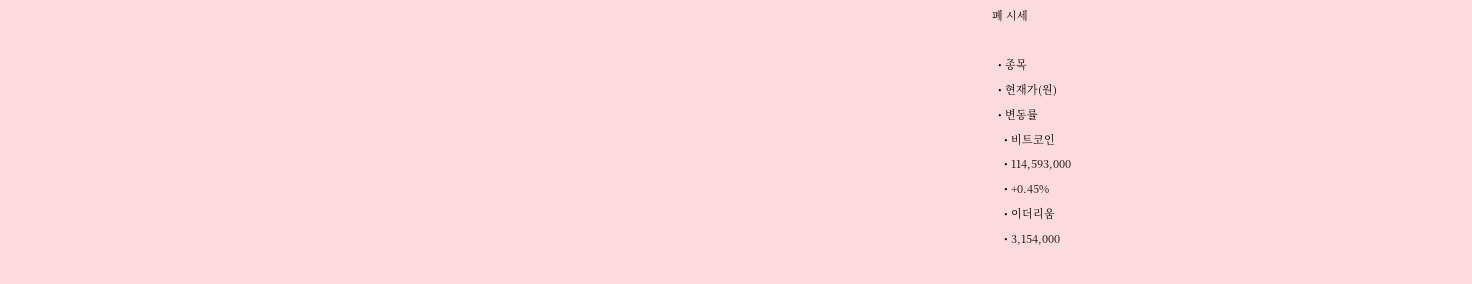폐 시세

  • 종목
  • 현재가(원)
  • 변동률
    • 비트코인
    • 114,593,000
    • +0.45%
    • 이더리움
    • 3,154,000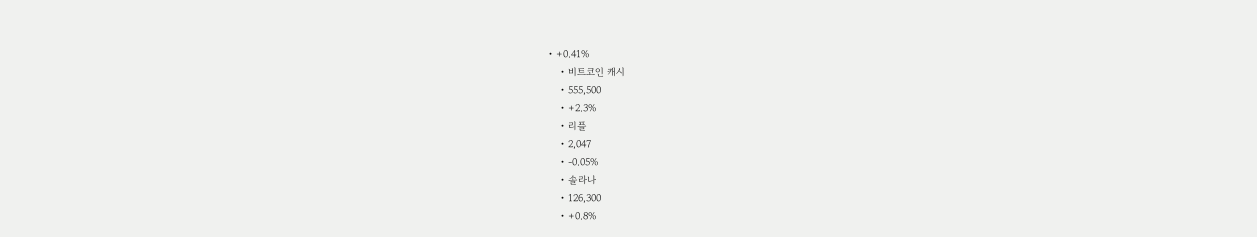• +0.41%
    • 비트코인 캐시
    • 555,500
    • +2.3%
    • 리플
    • 2,047
    • -0.05%
    • 솔라나
    • 126,300
    • +0.8%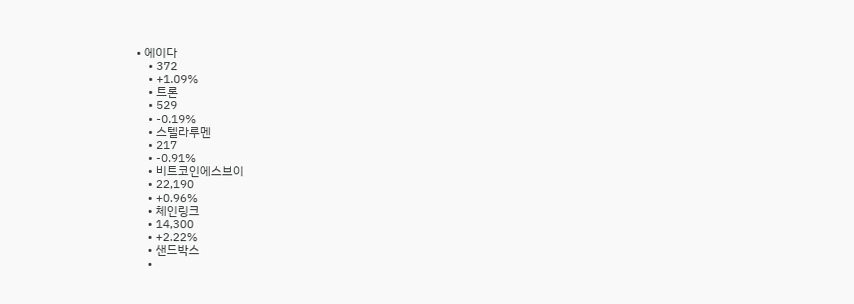• 에이다
    • 372
    • +1.09%
    • 트론
    • 529
    • -0.19%
    • 스텔라루멘
    • 217
    • -0.91%
    • 비트코인에스브이
    • 22,190
    • +0.96%
    • 체인링크
    • 14,300
    • +2.22%
    • 샌드박스
    •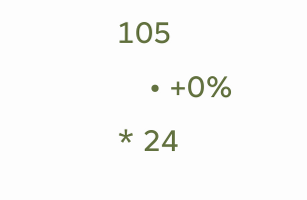105
    • +0%
* 24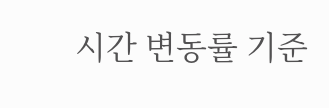시간 변동률 기준